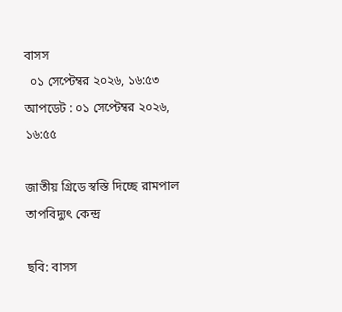বাসস
  ০১ সেপ্টেম্বর ২০২৬, ১৬:৫৩
আপডেট : ০১ সেপ্টেম্বর ২০২৬, ১৬:৫৫

জাতীয় গ্রিডে স্বস্তি দিচ্ছে রামপাল তাপবিদ্যুৎ কেন্দ্র

ছবি: বাসস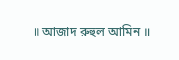॥ আজাদ রুহুল আমিন ॥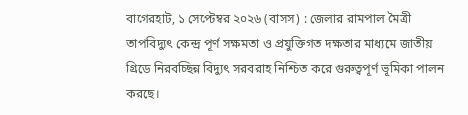বাগেরহাট, ১ সেপ্টেম্বর ২০২৬ (বাসস) : জেলার রামপাল মৈত্রী তাপবিদ্যুৎ কেন্দ্র পূর্ণ সক্ষমতা ও প্রযুক্তিগত দক্ষতার মাধ্যমে জাতীয় গ্রিডে নিরবচ্ছিন্ন বিদ্যুৎ সরবরাহ নিশ্চিত করে গুরুত্বপূর্ণ ভূমিকা পালন করছে।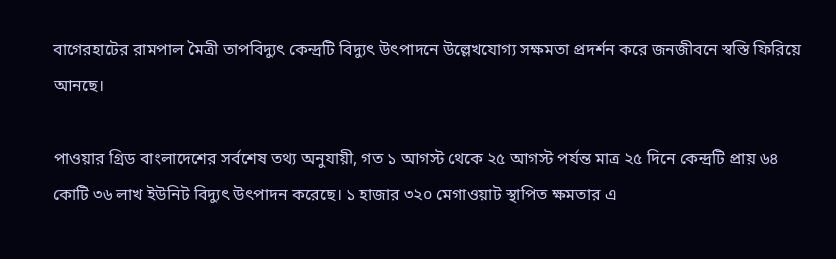বাগেরহাটের রামপাল মৈত্রী তাপবিদ্যুৎ কেন্দ্রটি বিদ্যুৎ উৎপাদনে উল্লেখযোগ্য সক্ষমতা প্রদর্শন করে জনজীবনে স্বস্তি ফিরিয়ে আনছে।

পাওয়ার গ্রিড বাংলাদেশের সর্বশেষ তথ্য অনুযায়ী, গত ১ আগস্ট থেকে ২৫ আগস্ট পর্যন্ত মাত্র ২৫ দিনে কেন্দ্রটি প্রায় ৬৪ কোটি ৩৬ লাখ ইউনিট বিদ্যুৎ উৎপাদন করেছে। ১ হাজার ৩২০ মেগাওয়াট স্থাপিত ক্ষমতার এ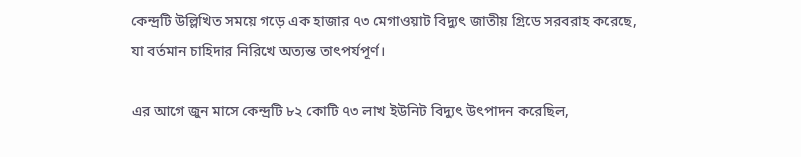কেন্দ্রটি উল্লিখিত সময়ে গড়ে এক হাজার ৭৩ মেগাওয়াট বিদ্যুৎ জাতীয় গ্রিডে সরবরাহ করেছে, যা বর্তমান চাহিদার নিরিখে অত্যন্ত তাৎপর্যপূর্ণ।

এর আগে জুন মাসে কেন্দ্রটি ৮২ কোটি ৭৩ লাখ ইউনিট বিদ্যুৎ উৎপাদন করেছিল,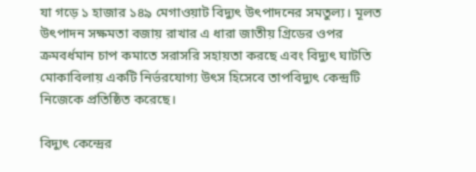যা গড়ে ১ হাজার ১৪৯ মেগাওয়াট বিদ্যুৎ উৎপাদনের সমতুল্য। মূলত উৎপাদন সক্ষমতা বজায় রাখার এ ধারা জাতীয় গ্রিডের ওপর ক্রমবর্ধমান চাপ কমাতে সরাসরি সহায়তা করছে এবং বিদ্যুৎ ঘাটতি মোকাবিলায় একটি নির্ভরযোগ্য উৎস হিসেবে তাপবিদ্যুৎ কেন্দ্রটি নিজেকে প্রতিষ্ঠিত করেছে।

বিদ্যুৎ কেন্দ্রের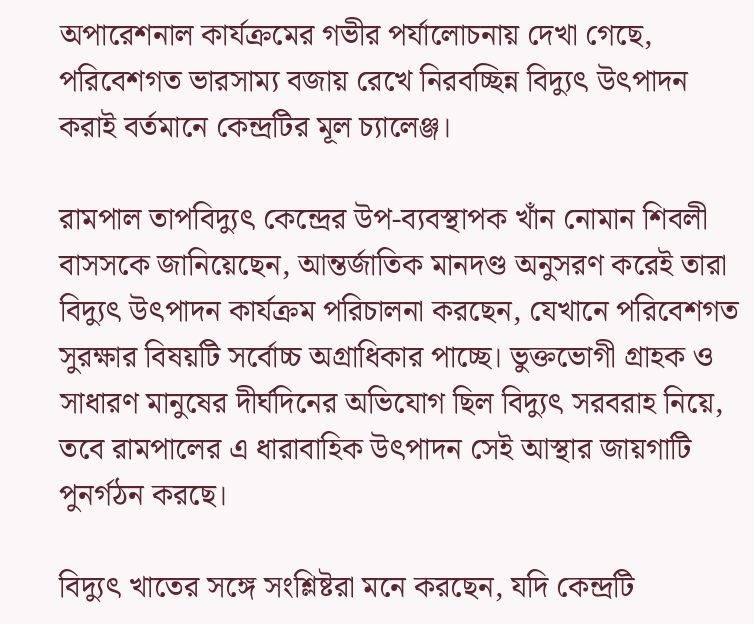অপারেশনাল কার্যক্রমের গভীর পর্যালোচনায় দেখা গেছে, পরিবেশগত ভারসাম্য বজায় রেখে নিরবচ্ছিন্ন বিদ্যুৎ উৎপাদন করাই বর্তমানে কেন্দ্রটির মূল চ্যালেঞ্জ।

রামপাল তাপবিদ্যুৎ কেন্দ্রের উপ-ব্যবস্থাপক খাঁন নোমান শিবলী বাসসকে জানিয়েছেন, আন্তর্জাতিক মানদণ্ড অনুসরণ করেই তারা বিদ্যুৎ উৎপাদন কার্যক্রম পরিচালনা করছেন, যেখানে পরিবেশগত সুরক্ষার বিষয়টি সর্বোচ্চ অগ্রাধিকার পাচ্ছে। ভুক্তভোগী গ্রাহক ও সাধারণ মানুষের দীর্ঘদিনের অভিযোগ ছিল বিদ্যুৎ সরবরাহ নিয়ে, তবে রামপালের এ ধারাবাহিক উৎপাদন সেই আস্থার জায়গাটি পুনর্গঠন করছে।

বিদ্যুৎ খাতের সঙ্গে সংশ্লিষ্টরা মনে করছেন, যদি কেন্দ্রটি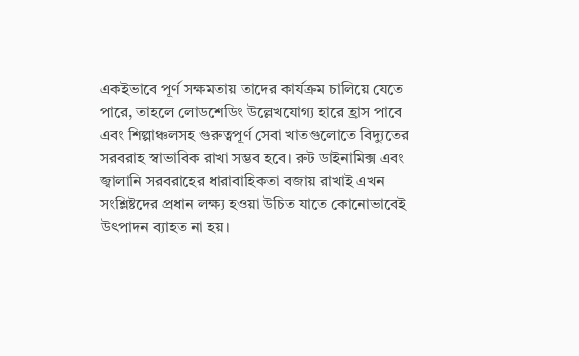একইভাবে পূর্ণ সক্ষমতায় তাদের কার্যক্রম চালিয়ে যেতে পারে, তাহলে লোডশেডিং উল্লেখযোগ্য হারে হ্রাস পাবে এবং শিল্পাঞ্চলসহ গুরুত্বপূর্ণ সেবা খাতগুলোতে বিদ্যুতের সরবরাহ স্বাভাবিক রাখা সম্ভব হবে। রুট ডাইনামিক্স এবং জ্বালানি সরবরাহের ধারাবাহিকতা বজায় রাখাই এখন সংশ্লিষ্টদের প্রধান লক্ষ্য হওয়া উচিত যাতে কোনোভাবেই উৎপাদন ব্যাহত না হয়।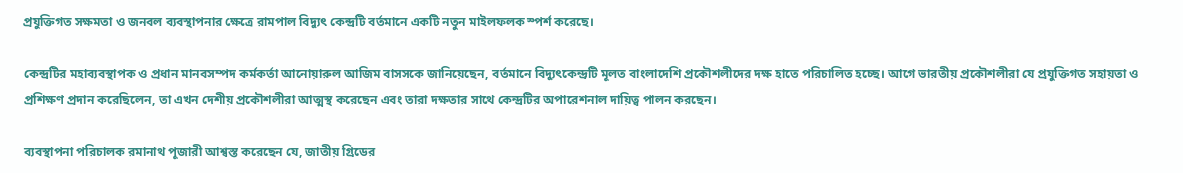প্রযুক্তিগত সক্ষমতা ও জনবল ব্যবস্থাপনার ক্ষেত্রে রামপাল বিদ্যুৎ কেন্দ্রটি বর্তমানে একটি নতুন মাইলফলক স্পর্শ করেছে।

কেন্দ্রটির মহাব্যবস্থাপক ও প্রধান মানবসম্পদ কর্মকর্তা আনোয়ারুল আজিম বাসসকে জানিয়েছেন, বর্তমানে বিদ্যুৎকেন্দ্রটি মূলত বাংলাদেশি প্রকৌশলীদের দক্ষ হাতে পরিচালিত হচ্ছে। আগে ভারতীয় প্রকৌশলীরা যে প্রযুক্তিগত সহায়তা ও প্রশিক্ষণ প্রদান করেছিলেন, তা এখন দেশীয় প্রকৌশলীরা আত্মস্থ করেছেন এবং তারা দক্ষতার সাথে কেন্দ্রটির অপারেশনাল দায়িত্ব পালন করছেন।

ব্যবস্থাপনা পরিচালক রমানাথ পূজারী আশ্বস্ত করেছেন যে, জাতীয় গ্রিডের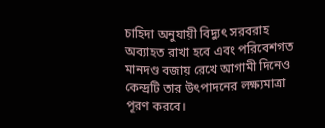চাহিদা অনুযায়ী বিদ্যুৎ সরবরাহ অব্যাহত রাখা হবে এবং পরিবেশগত মানদণ্ড বজায় রেখে আগামী দিনেও কেন্দ্রটি তার উৎপাদনের লক্ষ্যমাত্রা পূরণ করবে।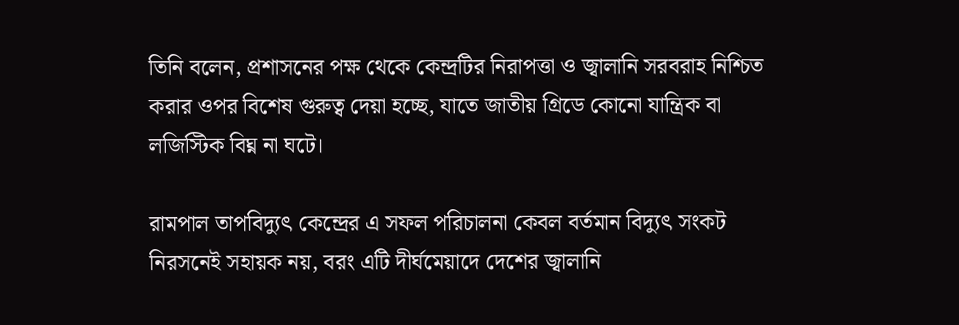তিনি বলেন, প্রশাসনের পক্ষ থেকে কেন্দ্রটির নিরাপত্তা ও জ্বালানি সরবরাহ নিশ্চিত করার ওপর বিশেষ গুরুত্ব দেয়া হচ্ছে, যাতে জাতীয় গ্রিডে কোনো যান্ত্রিক বা লজিস্টিক বিঘ্ন না ঘটে।

রামপাল তাপবিদ্যুৎ কেন্দ্রের এ সফল পরিচালনা কেবল বর্তমান বিদ্যুৎ সংকট নিরসনেই সহায়ক নয়, বরং এটি দীর্ঘমেয়াদে দেশের জ্বালানি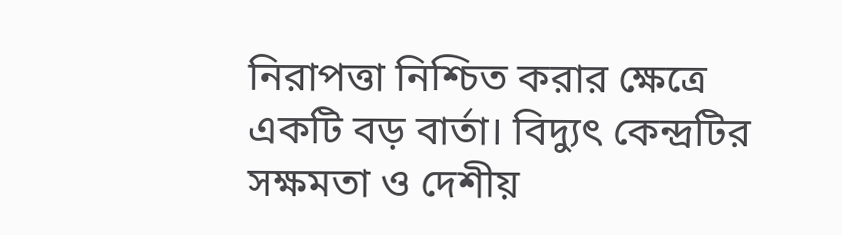নিরাপত্তা নিশ্চিত করার ক্ষেত্রে একটি বড় বার্তা। বিদ্যুৎ কেন্দ্রটির সক্ষমতা ও দেশীয়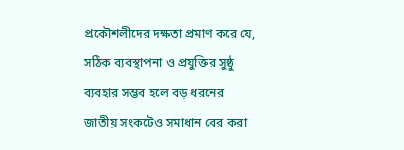প্রকৌশলীদের দক্ষতা প্রমাণ করে যে, সঠিক ব্যবস্থাপনা ও প্রযুক্তির সুষ্ঠু ব্যবহার সম্ভব হলে বড় ধরনের জাতীয় সংকটেও সমাধান বের করা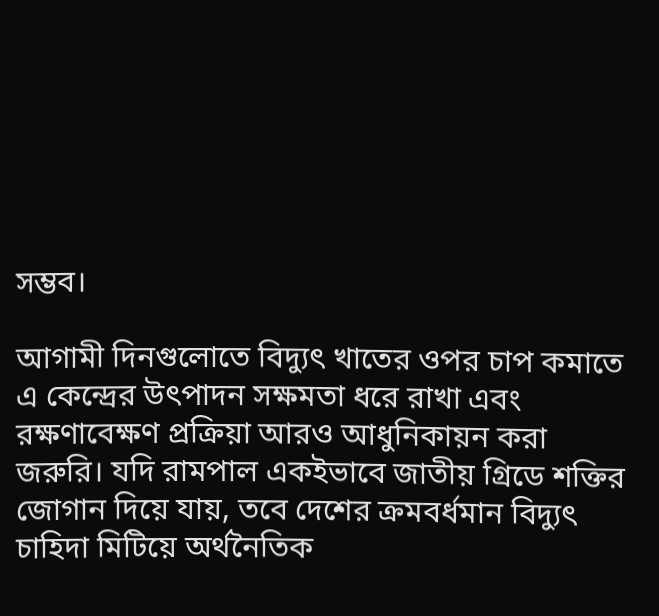সম্ভব।

আগামী দিনগুলোতে বিদ্যুৎ খাতের ওপর চাপ কমাতে এ কেন্দ্রের উৎপাদন সক্ষমতা ধরে রাখা এবং রক্ষণাবেক্ষণ প্রক্রিয়া আরও আধুনিকায়ন করা জরুরি। যদি রামপাল একইভাবে জাতীয় গ্রিডে শক্তির জোগান দিয়ে যায়, তবে দেশের ক্রমবর্ধমান বিদ্যুৎ চাহিদা মিটিয়ে অর্থনৈতিক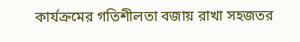কার্যক্রমের গতিশীলতা বজায় রাখা সহজতর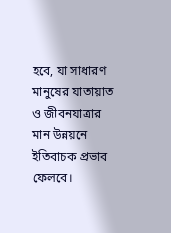হবে, যা সাধারণ মানুষের যাতায়াত ও জীবনযাত্রার মান উন্নয়নে ইতিবাচক প্রভাব ফেলবে।